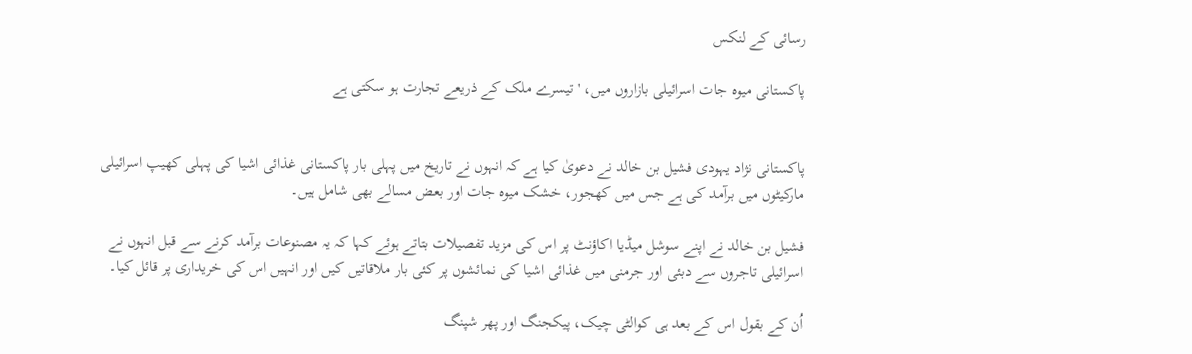رسائی کے لنکس

پاکستانی میوہ جات اسرائیلی بازاروں میں، 'تیسرے ملک کے ذریعے تجارت ہو سکتی ہے


پاکستانی نژاد یہودی فشیل بن خالد نے دعویٰ کیا ہے کہ انہوں نے تاریخ میں پہلی بار پاکستانی غذائی اشیا کی پہلی کھیپ اسرائیلی مارکیٹوں میں برآمد کی ہے جس میں کھجور، خشک میوہ جات اور بعض مسالے بھی شامل ہیں۔

فشیل بن خالد نے اپنے سوشل میڈیا اکاؤنٹ پر اس کی مزید تفصیلات بتاتے ہوئے کہا کہ یہ مصنوعات برآمد کرنے سے قبل انہوں نے اسرائیلی تاجروں سے دبئی اور جرمنی میں غذائی اشیا کی نمائشوں پر کئی بار ملاقاتیں کیں اور انہیں اس کی خریداری پر قائل کیا۔

اُن کے بقول اس کے بعد ہی کوالٹی چیک، پیکجنگ اور پھر شپنگ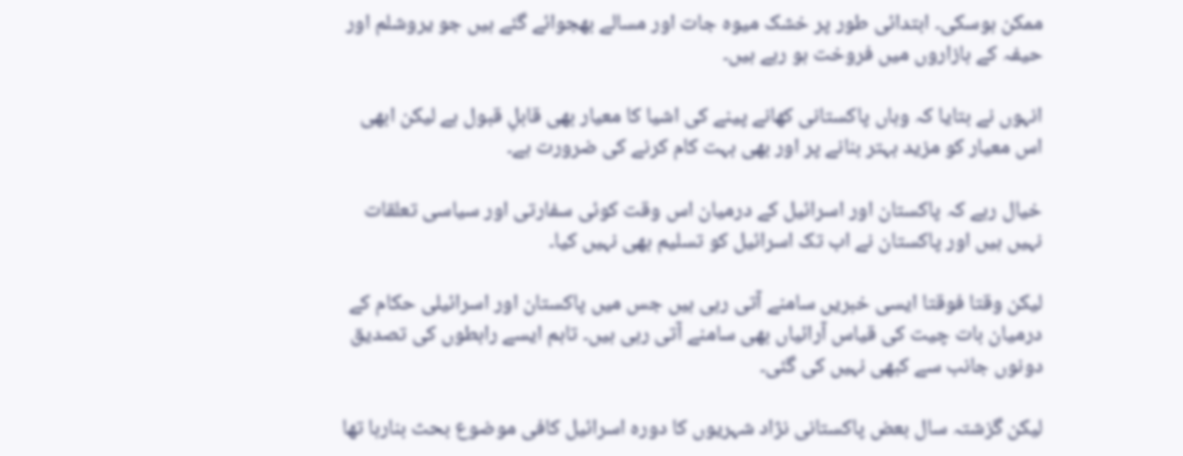ممکن ہوسکی۔ ابتدائی طور پر خشک میوہ جات اور مسالے بھجوائے گئے ہیں جو یروشلم اور حیفہ کے بازاروں میں فروخت ہو رہے ہیں۔

انہوں نے بتایا کہ وہاں پاکستانی کھانے پینے کی اشیا کا معیار بھی قابلِ قبول ہے لیکن ابھی اس معیار کو مزید بہتر بنانے پر اور بھی بہت کام کرنے کی ضرورت ہے۔

خیال رہے کہ پاکستان اور اسرائیل کے درمیان اس وقت کوئی سفارتی اور سیاسی تعلقات نہیں ہیں اور پاکستان نے اب تک اسرائیل کو تسلیم بھی نہیں کیا۔

لیکن وقتا فوقتا ایسی خبریں سامنے آتی رہی ہیں جس میں پاکستان اور اسرائیلی حکام کے درمیان بات چیت کی قیاس آرائیاں بھی سامنے آتی رہی ہیں۔ تاہم ایسے رابطوں کی تصدیق دونوں جانب سے کبھی نہیں کی گئی۔

لیکن گزشتہ سال بعض پاکستانی نژاد شہریوں کا دورہ اسرائیل کافی موضوع بحث بنارہا تھا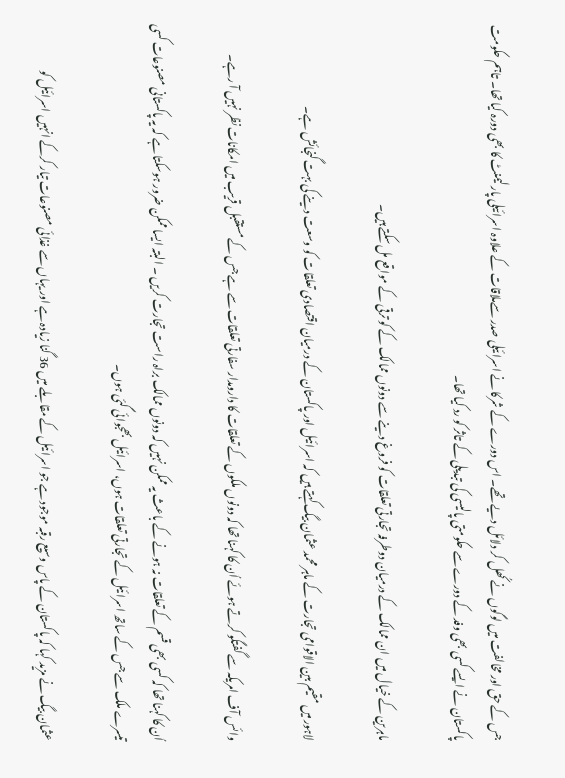جس کے حق اور مخالفت میں لوگوں نے کُھل کر دلائل دیے تھے۔ اس دورے کے شرکا نے اسرائیلی صدر سےملاقات کے علاوہ اسرائیلی پارلیمنٹ کا بھی دورہ کیا تھا۔ تاہم حکومت پاکستان نے ایسے کسی بھی وفد کے دورے سے حکومتی پالیسی کی تبدیلی کے تاثر کو رد کیا تھا۔

ماہرین کے خیال میں ان ممالک کے درمیان دوطرفہ تجارتی تعلقات کو فروغ دینے سے دونوں ممالک کے کو ترقی کے مواقع مل سکتے ہیں۔

لاہور میں مقیم بین الاقوامی تجارت کے ماہر محمد عثمان بیگ کہتے ہیں کہ اسرائیل اور پاکستان کے درمیان اقتصادی تعلقات کو وسعت دینے کی بہت گنجائش ہے۔

وائس آف امریکہ سے گفتگو کرتے ہوئے اُن کا کہنا تھا کہ دونوں ملکوں کے تعلقات کا دارومدار سفارتی تعلقات سے ہے جس کے مستقبل قریب میں امکانات نظر نہیں آ رہے۔

اُن کا کہنا تھا کہ کسی بھی قسم کے تعلقات نہ ہونے کے باعث یہ ممکن نہیں کہ دونوں ممالک براہ راست تجارت کریں ۔ البتہ ایسا ممکن ضرور ہوسکتا ہے کہ یہ پاکستانی مصنوعات کسی تیسرے ملک سے جس کے ساتھ اسرائیل کے تجارتی تعلقات ہوں، اسرائیل بھجوائی گئی ہوں۔

عثمان بیگ نے مزید کہا کہ پاکستان کے پاس وسیع رقبہ موجود ہے جو اسرائیل کے مقابلے میں 36 گنا زیادہ ہے اور یہاں سے غذائی مصنوعات تیار کرکے انہیں اسرائیل کو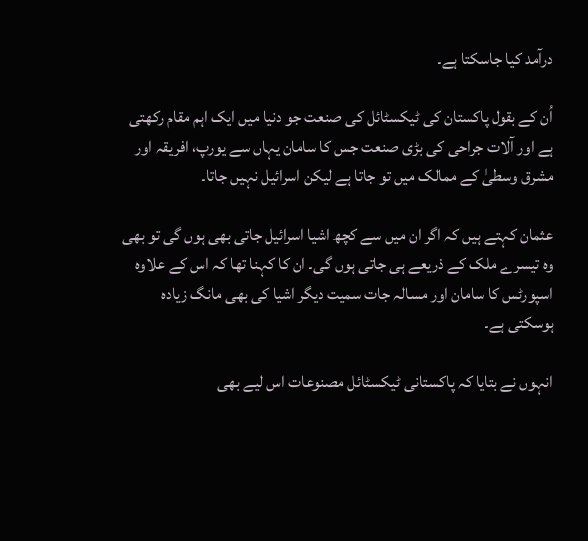درآمد کیا جاسکتا ہے۔

اُن کے بقول پاکستان کی ٹیکسٹائل کی صنعت جو دنیا میں ایک اہم مقام رکھتی ہے اور آلات جراحی کی بڑی صنعت جس کا سامان یہاں سے یورپ، افریقہ اور مشرق وسطیٰ کے ممالک میں تو جاتا ہے لیکن اسرائیل نہیں جاتا۔

عثمان کہتے ہیں کہ اگر ان میں سے کچھ اشیا اسرائیل جاتی بھی ہوں گی تو بھی وہ تیسرے ملک کے ذریعے ہی جاتی ہوں گی۔ ان کا کہنا تھا کہ اس کے علاوہ اسپورٹس کا سامان اور مسالہ جات سمیت دیگر اشیا کی بھی مانگ زیادہ ہوسکتی ہے۔

انہوں نے بتایا کہ پاکستانی ٹیکسٹائل مصنوعات اس لیے بھی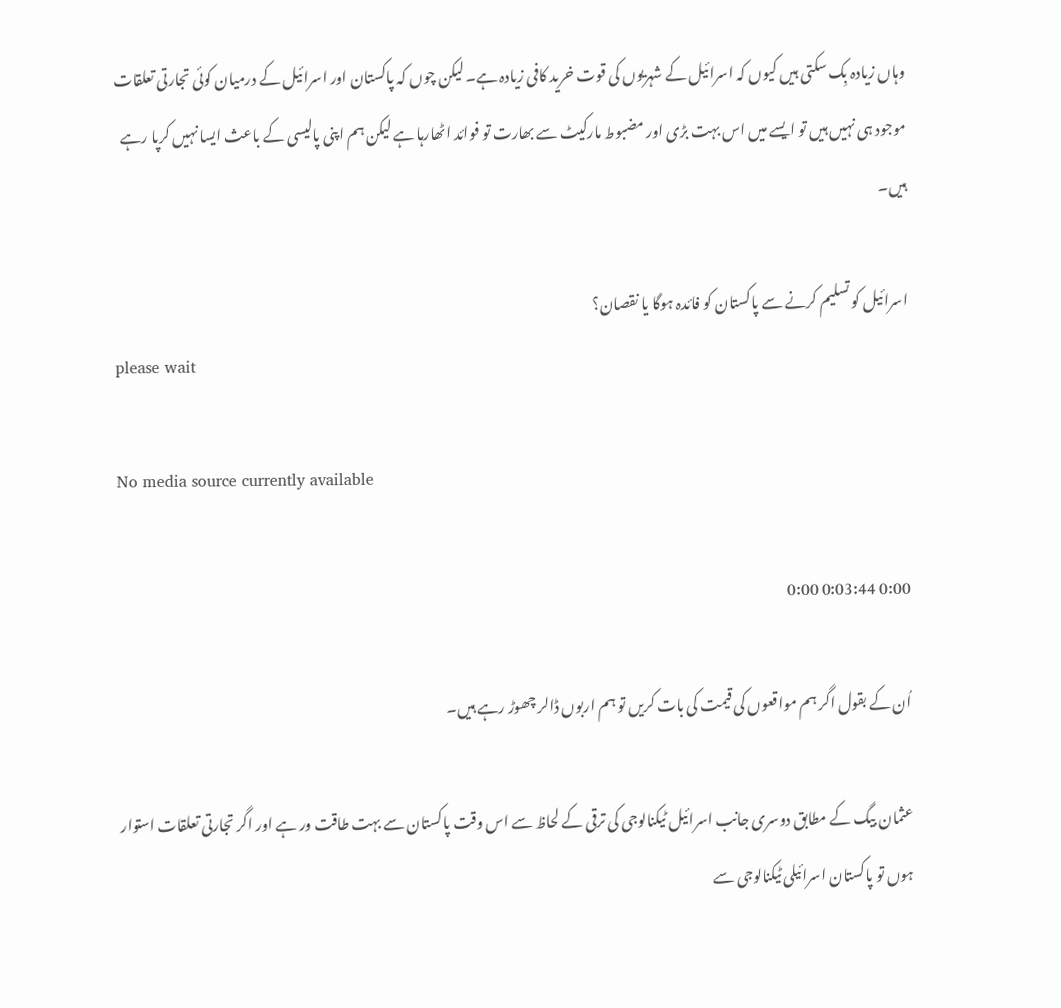وہاں زیادہ بِک سکتی ہیں کیوں کہ اسرائیل کے شہریوں کی قوت خرید کافی زیادہ ہے۔ لیکن چوں کہ پاکستان اور اسرائیل کے درمیان کوئی تجارتی تعلقات موجود ہی نہیں ہیں تو ایسے میں اس بہت بڑی اور مضبوط مارکیٹ سے بھارت تو فوائد اٹھارہا ہے لیکن ہم اپنی پالیسی کے باعث ایسا نہیں کرپا رہے ہیں۔

اسرائیل کو تسلیم کرنے سے پاکستان کو فائدہ ہوگا یا نقصان؟
please wait

No media source currently available

0:00 0:03:44 0:00

اُن کے بقول اگر ہم مواقعوں کی قیمت کی بات کریں تو ہم اربوں ڈالر چھوڑ رہے ہیں۔

عثمان بیگ کے مطابق دوسری جانب اسرائیل ٹیکنالوجی کی ترقی کے لحاظ سے اس وقت پاکستان سے بہت طاقت ور ہے اور اگر تجارتی تعلقات استوار ہوں تو پاکستان اسرائیلی ٹیکنالوجی سے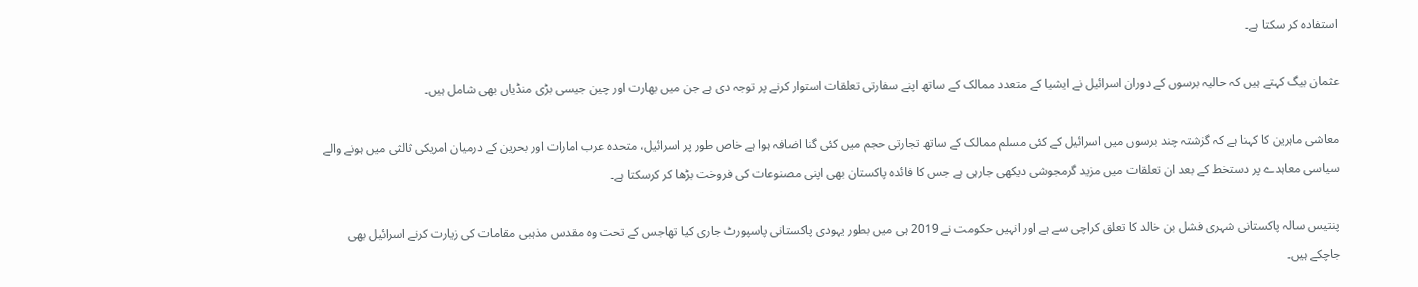استفادہ کر سکتا ہے۔

عثمان بیگ کہتے ہیں کہ حالیہ برسوں کے دوران اسرائیل نے ایشیا کے متعدد ممالک کے ساتھ اپنے سفارتی تعلقات استوار کرنے پر توجہ دی ہے جن میں بھارت اور چین جیسی بڑی منڈیاں بھی شامل ہیں۔

معاشی ماہرین کا کہنا ہے کہ گزشتہ چند برسوں میں اسرائیل کے کئی مسلم ممالک کے ساتھ تجارتی حجم میں کئی گنا اضافہ ہوا ہے خاص طور پر اسرائیل، متحدہ عرب امارات اور بحرین کے درمیان امریکی ثالثی میں ہونے والے سیاسی معاہدے پر دستخط کے بعد ان تعلقات میں مزید گرمجوشی دیکھی جارہی ہے جس کا فائدہ پاکستان بھی اپنی مصنوعات کی فروخت بڑھا کر کرسکتا ہے۔

پنتیس سالہ پاکستانی شہری فشل بن خالد کا تعلق کراچی سے ہے اور انہیں حکومت نے 2019 ہی میں بطور یہودی پاکستانی پاسپورٹ جاری کیا تھاجس کے تحت وہ مقدس مذہبی مقامات کی زیارت کرنے اسرائیل بھی جاچکے ہیں۔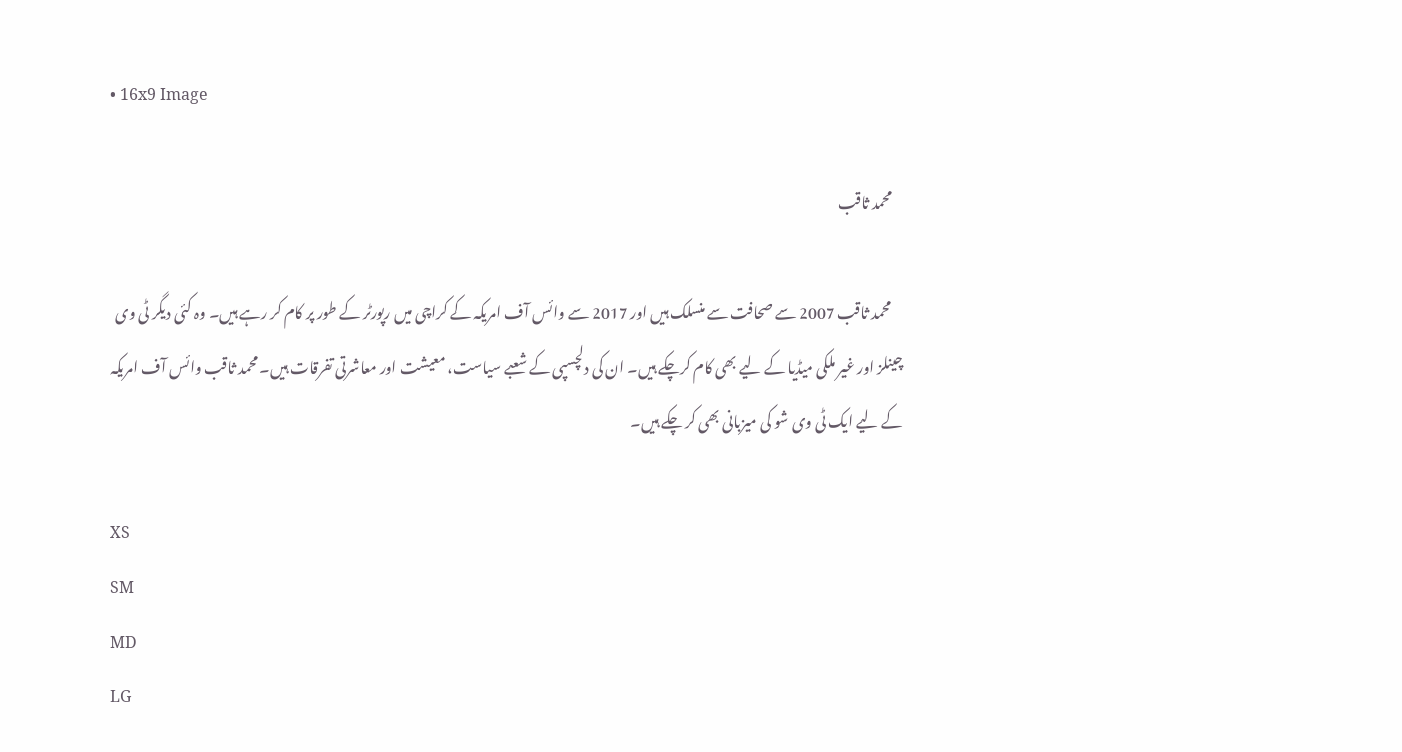• 16x9 Image

    محمد ثاقب

    محمد ثاقب 2007 سے صحافت سے منسلک ہیں اور 2017 سے وائس آف امریکہ کے کراچی میں رپورٹر کے طور پر کام کر رہے ہیں۔ وہ کئی دیگر ٹی وی چینلز اور غیر ملکی میڈیا کے لیے بھی کام کرچکے ہیں۔ ان کی دلچسپی کے شعبے سیاست، معیشت اور معاشرتی تفرقات ہیں۔ محمد ثاقب وائس آف امریکہ کے لیے ایک ٹی وی شو کی میزبانی بھی کر چکے ہیں۔

XS
SM
MD
LG